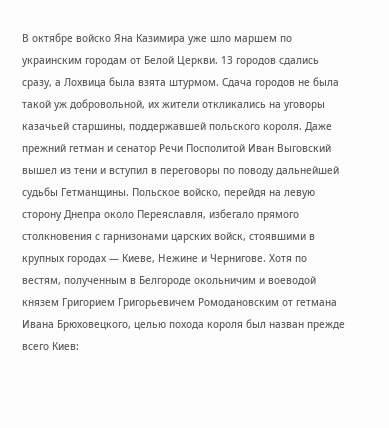В октябре войско Яна Казимира уже шло маршем по украинским городам от Белой Церкви. 13 городов сдались сразу, а Лохвица была взята штурмом. Сдача городов не была такой уж добровольной, их жители откликались на уговоры казачьей старшины, поддержавшей польского короля. Даже прежний гетман и сенатор Речи Посполитой Иван Выговский вышел из тени и вступил в переговоры по поводу дальнейшей судьбы Гетманщины. Польское войско, перейдя на левую сторону Днепра около Переяславля, избегало прямого столкновения с гарнизонами царских войск, стоявшими в крупных городах — Киеве, Нежине и Чернигове. Хотя по вестям, полученным в Белгороде окольничим и воеводой князем Григорием Григорьевичем Ромодановским от гетмана Ивана Брюховецкого, целью похода короля был назван прежде всего Киев: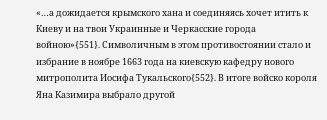«…а дожидается крымского хана и соединяясь хочет итить к Киеву и на твои Украинные и Черкасские города войною»{551}. Символичным в этом противостоянии стало и избрание в ноябре 1663 года на киевскую кафедру нового митрополита Иосифа Тукальского{552}. В итоге войско короля Яна Казимира выбрало другой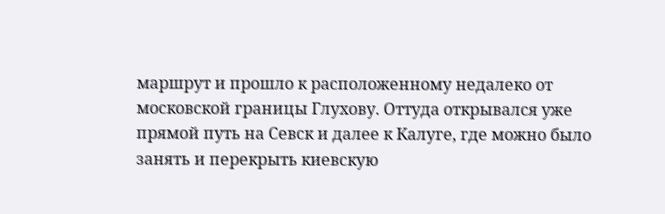маршрут и прошло к расположенному недалеко от московской границы Глухову. Оттуда открывался уже прямой путь на Севск и далее к Калуге, где можно было занять и перекрыть киевскую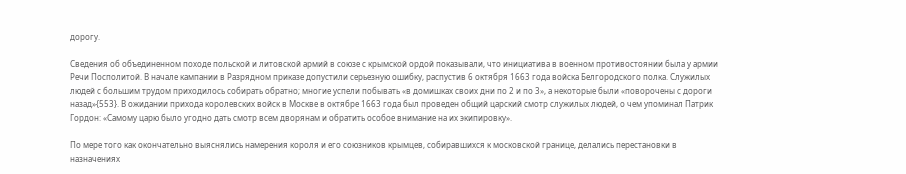дорогу.

Сведения об объединенном походе польской и литовской армий в союзе с крымской ордой показывали, что инициатива в военном противостоянии была у армии Речи Посполитой. В начале кампании в Разрядном приказе допустили серьезную ошибку, распустив 6 октября 1663 года войска Белгородского полка. Служилых людей с большим трудом приходилось собирать обратно; многие успели побывать «в домишках своих дни по 2 и по 3», а некоторые были «поворочены с дороги назад»{553}. В ожидании прихода королевских войск в Москве в октябре 1663 года был проведен общий царский смотр служилых людей, о чем упоминал Патрик Гордон: «Самому царю было угодно дать смотр всем дворянам и обратить особое внимание на их экипировку».

По мере того как окончательно выяснялись намерения короля и его союзников крымцев, собиравшихся к московской границе, делались перестановки в назначениях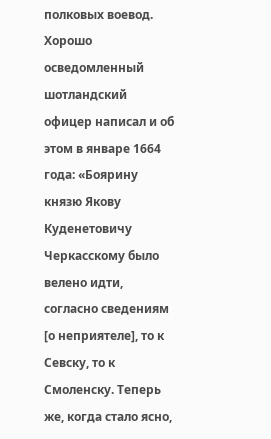полковых воевод. Хорошо осведомленный шотландский офицер написал и об этом в январе 1664 года: «Боярину князю Якову Куденетовичу Черкасскому было велено идти, согласно сведениям [о неприятеле], то к Севску, то к Смоленску. Теперь же, когда стало ясно,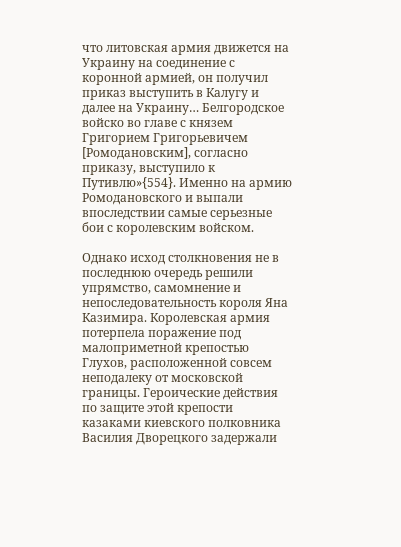что литовская армия движется на Украину на соединение с коронной армией, он получил приказ выступить в Калугу и далее на Украину… Белгородское войско во главе с князем Григорием Григорьевичем [Ромодановским], согласно приказу, выступило к Путивлю»{554}. Именно на армию Ромодановского и выпали впоследствии самые серьезные бои с королевским войском.

Однако исход столкновения не в последнюю очередь решили упрямство, самомнение и непоследовательность короля Яна Казимира. Королевская армия потерпела поражение под малоприметной крепостью Глухов, расположенной совсем неподалеку от московской границы. Героические действия по защите этой крепости казаками киевского полковника Василия Дворецкого задержали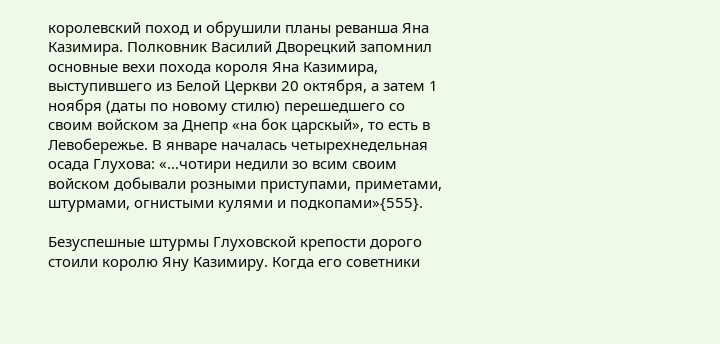королевский поход и обрушили планы реванша Яна Казимира. Полковник Василий Дворецкий запомнил основные вехи похода короля Яна Казимира, выступившего из Белой Церкви 20 октября, а затем 1 ноября (даты по новому стилю) перешедшего со своим войском за Днепр «на бок царскый», то есть в Левобережье. В январе началась четырехнедельная осада Глухова: «…чотири недили зо всим своим войском добывали розными приступами, приметами, штурмами, огнистыми кулями и подкопами»{555}.

Безуспешные штурмы Глуховской крепости дорого стоили королю Яну Казимиру. Когда его советники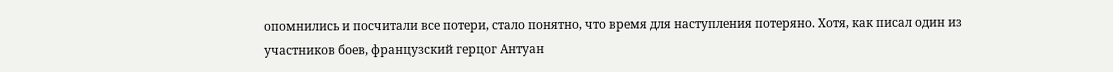опомнились и посчитали все потери, стало понятно, что время для наступления потеряно. Хотя, как писал один из участников боев, французский герцог Антуан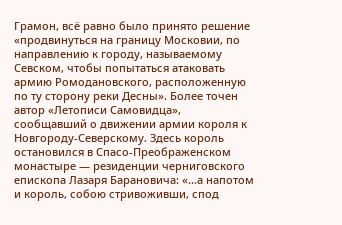Грамон, всё равно было принято решение «продвинуться на границу Московии, по направлению к городу, называемому Севском, чтобы попытаться атаковать армию Ромодановского, расположенную по ту сторону реки Десны». Более точен автор «Летописи Самовидца», сообщавший о движении армии короля к Новгороду-Северскому. Здесь король остановился в Спасо-Преображенском монастыре — резиденции черниговского епископа Лазаря Барановича: «…а напотом и король, собою стривоживши, спод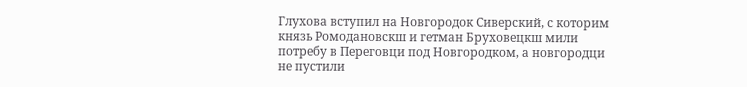Глухова вступил на Новгородок Сиверский, с которим князь Ромодановскш и гетман Бруховецкш мили потребу в Переговци под Новгородком, а новгородци не пустили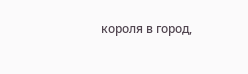короля в город,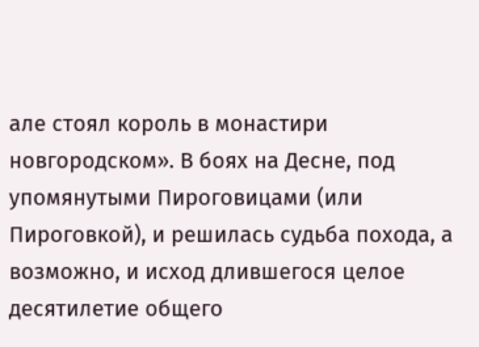але стоял король в монастири новгородском». В боях на Десне, под упомянутыми Пироговицами (или Пироговкой), и решилась судьба похода, а возможно, и исход длившегося целое десятилетие общего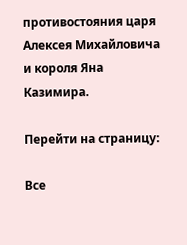противостояния царя Алексея Михайловича и короля Яна Казимира.

Перейти на страницу:

Все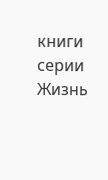книги серии Жизнь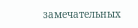замечательных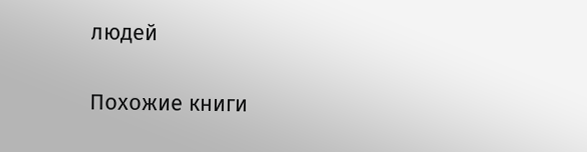людей

Похожие книги